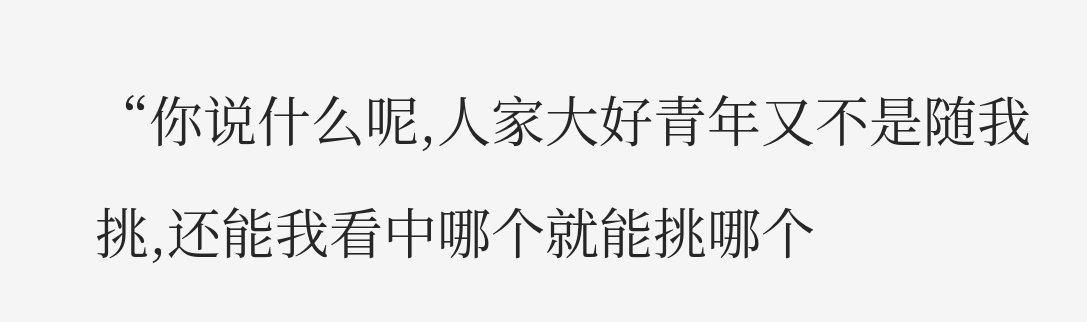“你说什么呢,人家大好青年又不是随我挑,还能我看中哪个就能挑哪个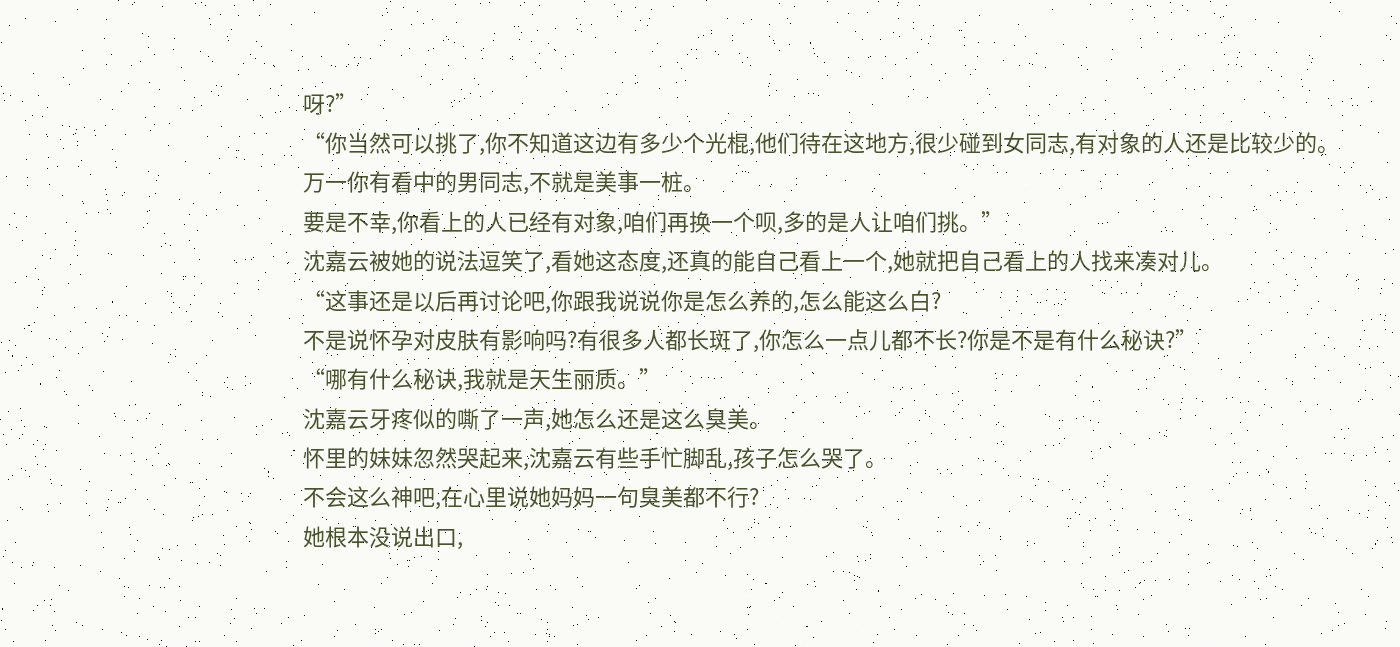呀?”
“你当然可以挑了,你不知道这边有多少个光棍,他们待在这地方,很少碰到女同志,有对象的人还是比较少的。
万一你有看中的男同志,不就是美事一桩。
要是不幸,你看上的人已经有对象,咱们再换一个呗,多的是人让咱们挑。”
沈嘉云被她的说法逗笑了,看她这态度,还真的能自己看上一个,她就把自己看上的人找来凑对儿。
“这事还是以后再讨论吧,你跟我说说你是怎么养的,怎么能这么白?
不是说怀孕对皮肤有影响吗?有很多人都长斑了,你怎么一点儿都不长?你是不是有什么秘诀?”
“哪有什么秘诀,我就是天生丽质。”
沈嘉云牙疼似的嘶了一声,她怎么还是这么臭美。
怀里的妹妹忽然哭起来,沈嘉云有些手忙脚乱,孩子怎么哭了。
不会这么神吧,在心里说她妈妈一句臭美都不行?
她根本没说出口,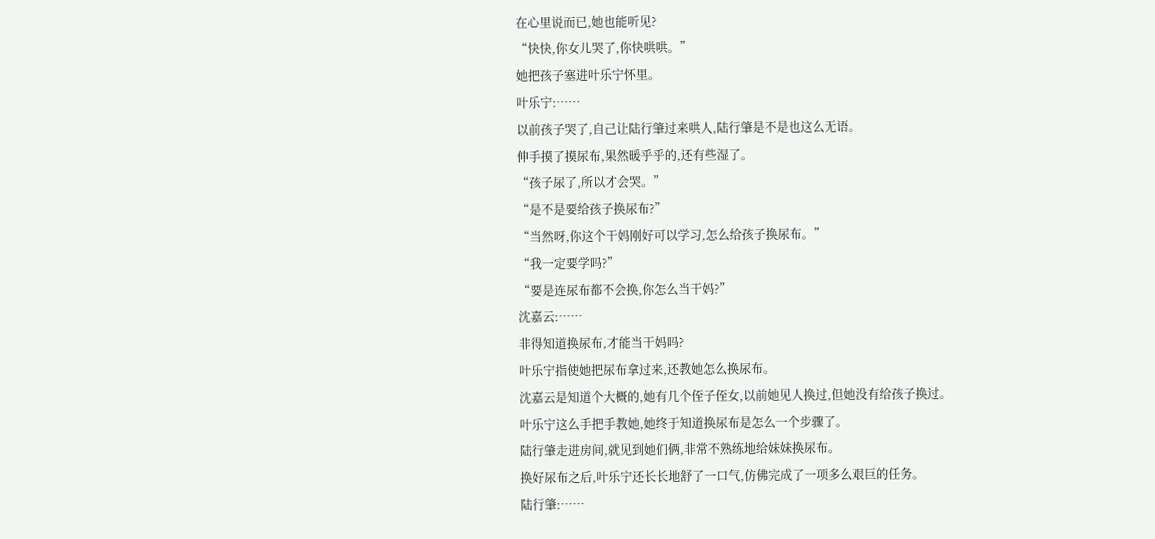在心里说而已,她也能听见?
“快快,你女儿哭了,你快哄哄。”
她把孩子塞进叶乐宁怀里。
叶乐宁:……
以前孩子哭了,自己让陆行肇过来哄人,陆行肇是不是也这么无语。
伸手摸了摸尿布,果然暖乎乎的,还有些湿了。
“孩子尿了,所以才会哭。”
“是不是要给孩子换尿布?”
“当然呀,你这个干妈刚好可以学习,怎么给孩子换尿布。”
“我一定要学吗?”
“要是连尿布都不会换,你怎么当干妈?”
沈嘉云:……
非得知道换尿布,才能当干妈吗?
叶乐宁指使她把尿布拿过来,还教她怎么换尿布。
沈嘉云是知道个大概的,她有几个侄子侄女,以前她见人换过,但她没有给孩子换过。
叶乐宁这么手把手教她,她终于知道换尿布是怎么一个步骤了。
陆行肇走进房间,就见到她们俩,非常不熟练地给妹妹换尿布。
换好尿布之后,叶乐宁还长长地舒了一口气,仿佛完成了一项多么艰巨的任务。
陆行肇:……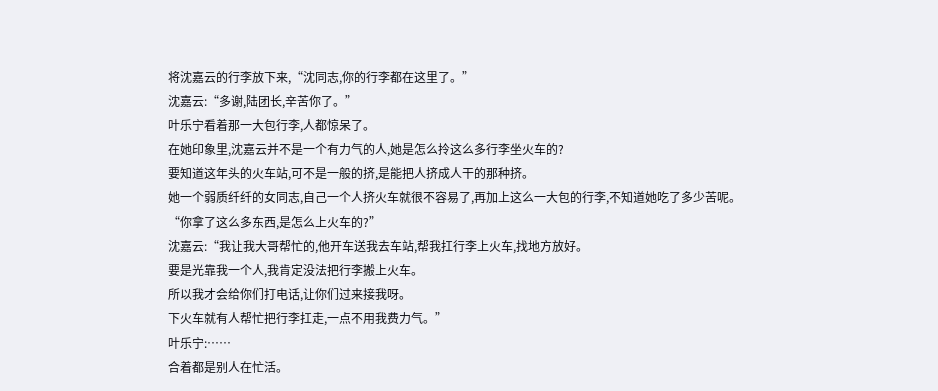将沈嘉云的行李放下来,“沈同志,你的行李都在这里了。”
沈嘉云:“多谢,陆团长,辛苦你了。”
叶乐宁看着那一大包行李,人都惊呆了。
在她印象里,沈嘉云并不是一个有力气的人,她是怎么拎这么多行李坐火车的?
要知道这年头的火车站,可不是一般的挤,是能把人挤成人干的那种挤。
她一个弱质纤纤的女同志,自己一个人挤火车就很不容易了,再加上这么一大包的行李,不知道她吃了多少苦呢。
“你拿了这么多东西,是怎么上火车的?”
沈嘉云:“我让我大哥帮忙的,他开车送我去车站,帮我扛行李上火车,找地方放好。
要是光靠我一个人,我肯定没法把行李搬上火车。
所以我才会给你们打电话,让你们过来接我呀。
下火车就有人帮忙把行李扛走,一点不用我费力气。”
叶乐宁:……
合着都是别人在忙活。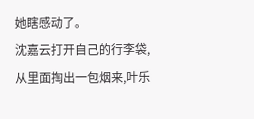她瞎感动了。
沈嘉云打开自己的行李袋,从里面掏出一包烟来,叶乐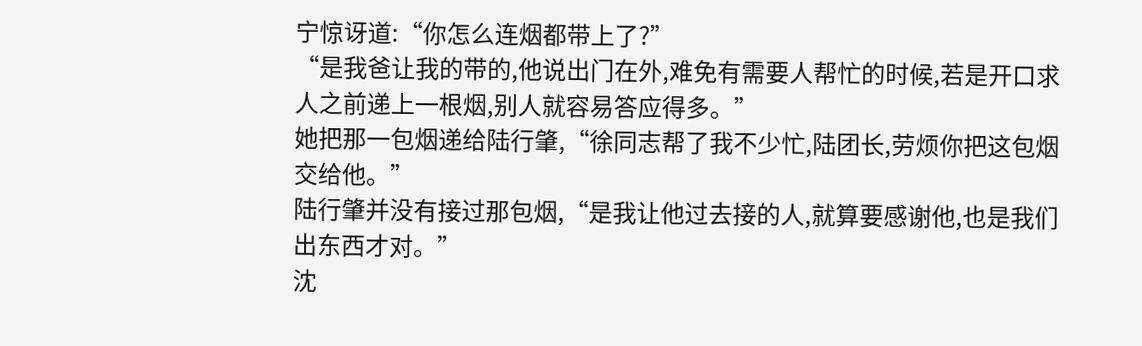宁惊讶道:“你怎么连烟都带上了?”
“是我爸让我的带的,他说出门在外,难免有需要人帮忙的时候,若是开口求人之前递上一根烟,别人就容易答应得多。”
她把那一包烟递给陆行肇,“徐同志帮了我不少忙,陆团长,劳烦你把这包烟交给他。”
陆行肇并没有接过那包烟,“是我让他过去接的人,就算要感谢他,也是我们出东西才对。”
沈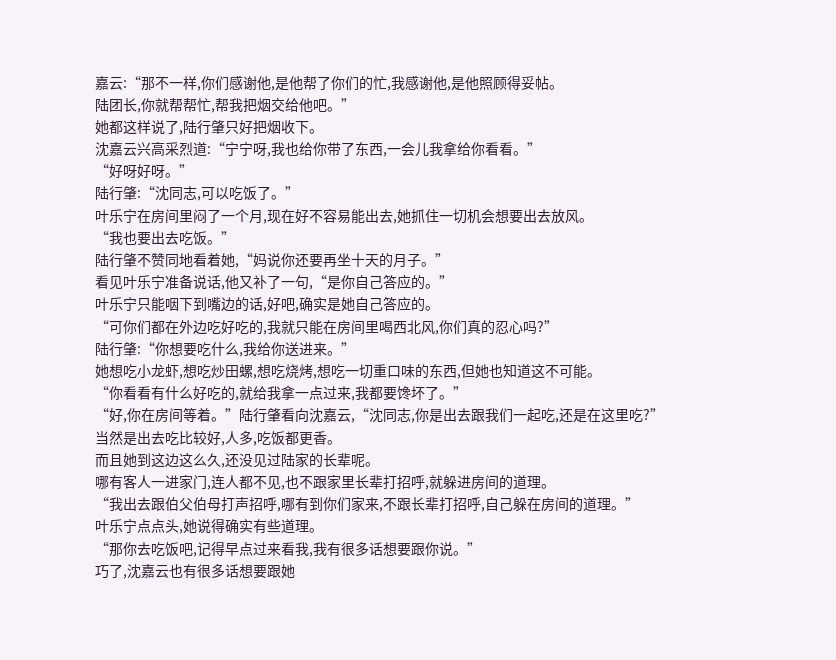嘉云:“那不一样,你们感谢他,是他帮了你们的忙,我感谢他,是他照顾得妥帖。
陆团长,你就帮帮忙,帮我把烟交给他吧。”
她都这样说了,陆行肇只好把烟收下。
沈嘉云兴高采烈道:“宁宁呀,我也给你带了东西,一会儿我拿给你看看。”
“好呀好呀。”
陆行肇:“沈同志,可以吃饭了。”
叶乐宁在房间里闷了一个月,现在好不容易能出去,她抓住一切机会想要出去放风。
“我也要出去吃饭。”
陆行肇不赞同地看着她,“妈说你还要再坐十天的月子。”
看见叶乐宁准备说话,他又补了一句,“是你自己答应的。”
叶乐宁只能咽下到嘴边的话,好吧,确实是她自己答应的。
“可你们都在外边吃好吃的,我就只能在房间里喝西北风,你们真的忍心吗?”
陆行肇:“你想要吃什么,我给你送进来。”
她想吃小龙虾,想吃炒田螺,想吃烧烤,想吃一切重口味的东西,但她也知道这不可能。
“你看看有什么好吃的,就给我拿一点过来,我都要馋坏了。”
“好,你在房间等着。”陆行肇看向沈嘉云,“沈同志,你是出去跟我们一起吃,还是在这里吃?”
当然是出去吃比较好,人多,吃饭都更香。
而且她到这边这么久,还没见过陆家的长辈呢。
哪有客人一进家门,连人都不见,也不跟家里长辈打招呼,就躲进房间的道理。
“我出去跟伯父伯母打声招呼,哪有到你们家来,不跟长辈打招呼,自己躲在房间的道理。”
叶乐宁点点头,她说得确实有些道理。
“那你去吃饭吧,记得早点过来看我,我有很多话想要跟你说。”
巧了,沈嘉云也有很多话想要跟她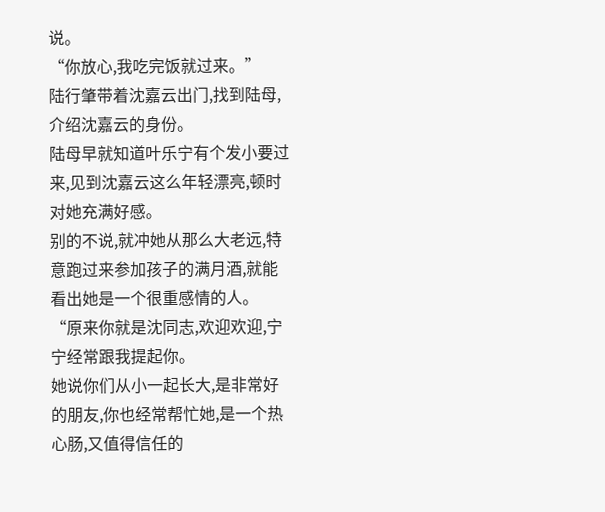说。
“你放心,我吃完饭就过来。”
陆行肇带着沈嘉云出门,找到陆母,介绍沈嘉云的身份。
陆母早就知道叶乐宁有个发小要过来,见到沈嘉云这么年轻漂亮,顿时对她充满好感。
别的不说,就冲她从那么大老远,特意跑过来参加孩子的满月酒,就能看出她是一个很重感情的人。
“原来你就是沈同志,欢迎欢迎,宁宁经常跟我提起你。
她说你们从小一起长大,是非常好的朋友,你也经常帮忙她,是一个热心肠,又值得信任的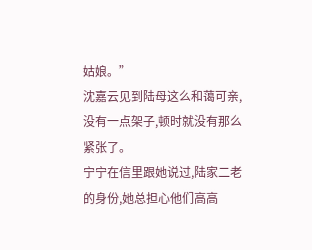姑娘。”
沈嘉云见到陆母这么和蔼可亲,没有一点架子,顿时就没有那么紧张了。
宁宁在信里跟她说过,陆家二老的身份,她总担心他们高高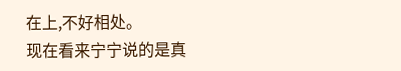在上,不好相处。
现在看来宁宁说的是真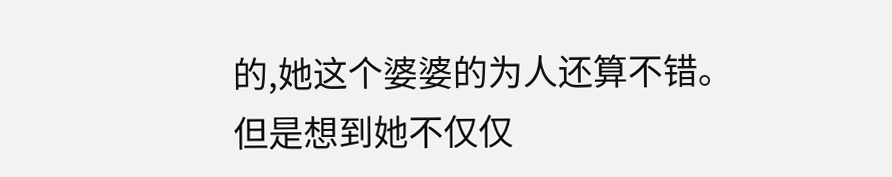的,她这个婆婆的为人还算不错。
但是想到她不仅仅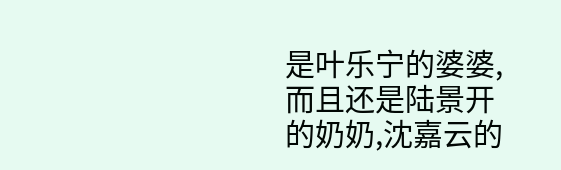是叶乐宁的婆婆,而且还是陆景开的奶奶,沈嘉云的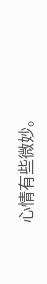心情有些微妙。